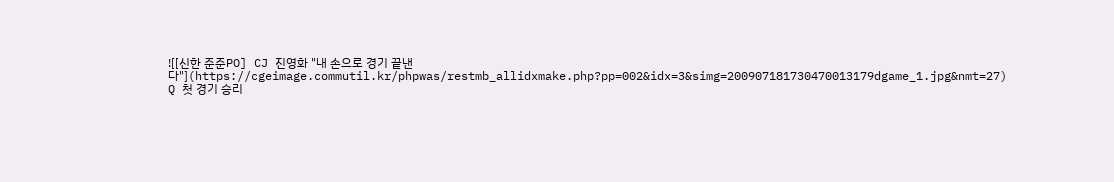![[신한 준준PO] CJ 진영화 "내 손으로 경기 끝낸다"](https://cgeimage.commutil.kr/phpwas/restmb_allidxmake.php?pp=002&idx=3&simg=200907181730470013179dgame_1.jpg&nmt=27)
Q 첫 경기 승리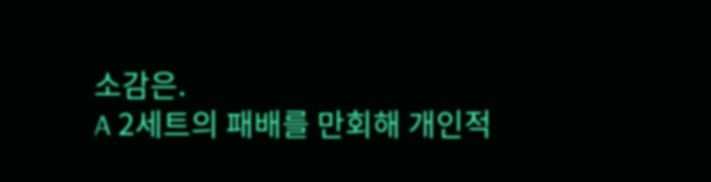소감은.
A 2세트의 패배를 만회해 개인적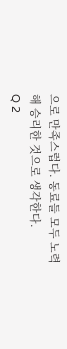으로 만족스럽다. 동료들 모두 노력해 승리한 것으로 생각한다.
Q 2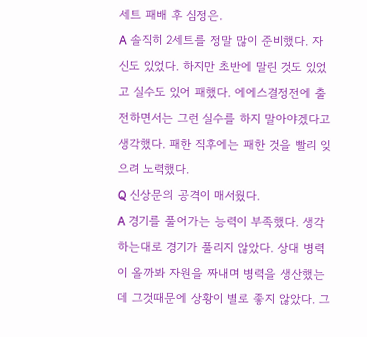세트 패배 후 심정은.
A 솔직히 2세트를 정말 많이 준비했다. 자신도 있었다. 하지만 초반에 말린 것도 있었고 실수도 있어 패했다. 에에스결정전에 출전하면서는 그런 실수를 하지 말아야겠다고 생각했다. 패한 직후에는 패한 것을 빨리 잊으려 노력했다.
Q 신상문의 공격이 매서웠다.
A 경기를 풀어가는 능력이 부족했다. 생각하는대로 경기가 풀리지 않았다. 상대 병력이 올까봐 자원을 짜내며 병력을 생산했는데 그것때문에 상황이 별로 좋지 않았다. 그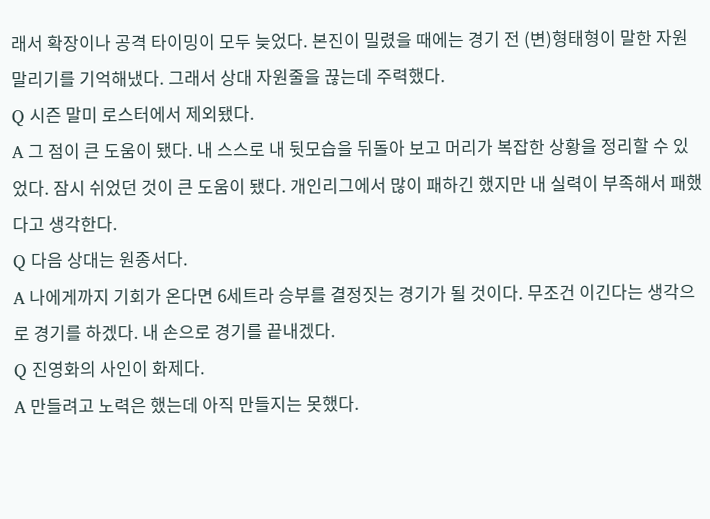래서 확장이나 공격 타이밍이 모두 늦었다. 본진이 밀렸을 때에는 경기 전 (변)형태형이 말한 자원 말리기를 기억해냈다. 그래서 상대 자원줄을 끊는데 주력했다.
Q 시즌 말미 로스터에서 제외됐다.
A 그 점이 큰 도움이 됐다. 내 스스로 내 뒷모습을 뒤돌아 보고 머리가 복잡한 상황을 정리할 수 있었다. 잠시 쉬었던 것이 큰 도움이 됐다. 개인리그에서 많이 패하긴 했지만 내 실력이 부족해서 패했다고 생각한다.
Q 다음 상대는 원종서다.
A 나에게까지 기회가 온다면 6세트라 승부를 결정짓는 경기가 될 것이다. 무조건 이긴다는 생각으로 경기를 하겠다. 내 손으로 경기를 끝내겠다.
Q 진영화의 사인이 화제다.
A 만들려고 노력은 했는데 아직 만들지는 못했다.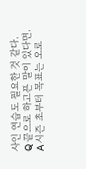사인 연습도 필요한 것 같다.
Q 끝으로 하고픈 말이 있다면.
A 시즌 초부터 목표는 오로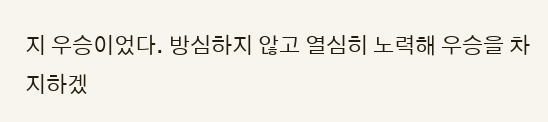지 우승이었다. 방심하지 않고 열심히 노력해 우승을 차지하겠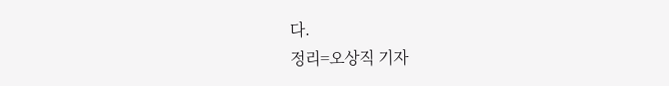다.
정리=오상직 기자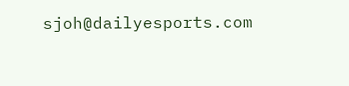sjoh@dailyesports.com